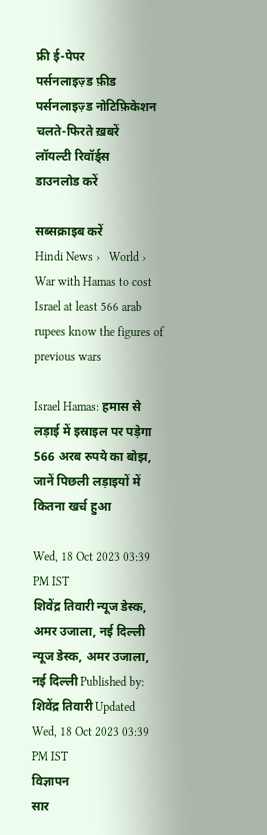फ्री ई-पेपर
पर्सनलाइज़्ड फ़ीड
पर्सनलाइज़्ड नोटिफ़िकेशन
चलते-फिरते ख़बरें
लॉयल्टी रिवॉर्ड्स
डाउनलोड करें

सब्सक्राइब करें
Hindi News ›   World ›   War with Hamas to cost Israel at least 566 arab rupees know the figures of previous wars

Israel Hamas: हमास से लड़ाई में इस्राइल पर पड़ेगा 566 अरब रुपये का बोझ, जानें पिछली लड़ाइयों में कितना खर्च हुआ

Wed, 18 Oct 2023 03:39 PM IST
शिवेंद्र तिवारी न्यूज डेस्क, अमर उजाला, नई दिल्ली
न्यूज डेस्क, अमर उजाला, नई दिल्ली Published by: शिवेंद्र तिवारी Updated Wed, 18 Oct 2023 03:39 PM IST
विज्ञापन
सार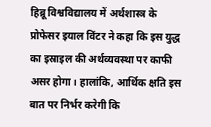हिब्रू विश्वविद्यालय में अर्थशास्त्र के प्रोफेसर इयाल विंटर ने कहा कि इस युद्ध का इस्राइल की अर्थव्यवस्था पर काफी असर होगा। हालांकि, आर्थिक क्षति इस बात पर निर्भर करेगी कि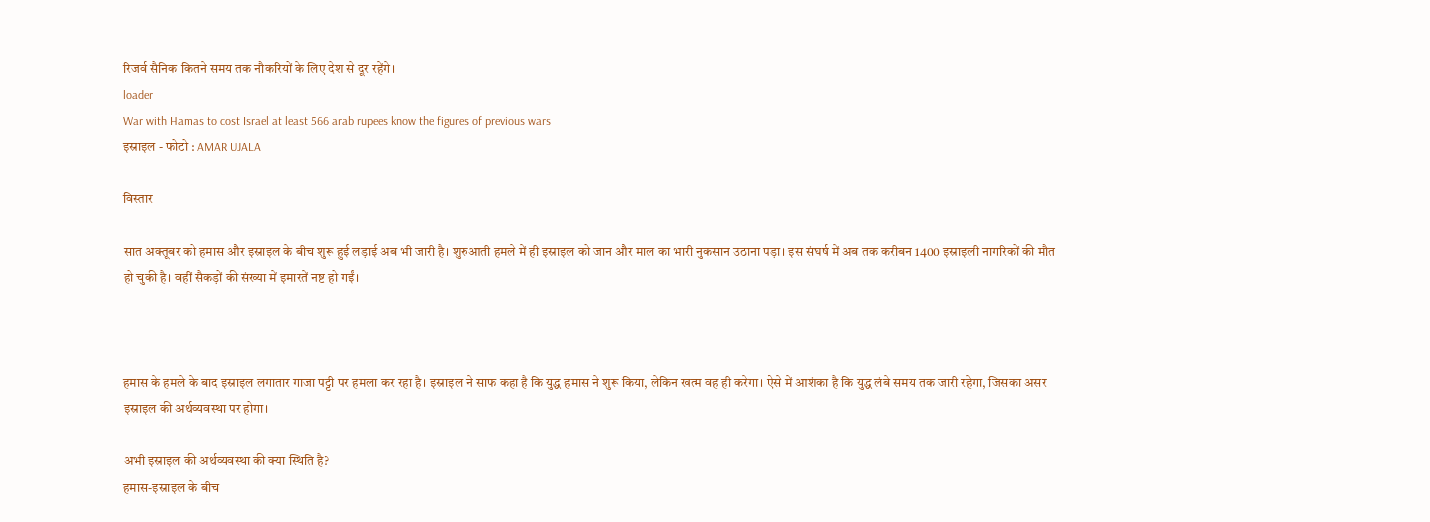रिजर्व सैनिक कितने समय तक नौकरियों के लिए देश से दूर रहेंगे।
loader
War with Hamas to cost Israel at least 566 arab rupees know the figures of previous wars
इस्राइल - फोटो : AMAR UJALA

विस्तार

सात अक्तूबर को हमास और इस्राइल के बीच शुरू हुई लड़ाई अब भी जारी है। शुरुआती हमले में ही इस्राइल को जान और माल का भारी नुकसान उठाना पड़ा। इस संघर्ष में अब तक करीबन 1400 इस्राइली नागरिकों की मौत हो चुकी है। वहीं सैकड़ों की संख्या में इमारतें नष्ट हो गईं।



हमास के हमले के बाद इस्राइल लगातार गाजा पट्टी पर हमला कर रहा है। इस्राइल ने साफ कहा है कि युद्ध हमास ने शुरू किया, लेकिन खत्म वह ही करेगा। ऐसे में आशंका है कि युद्ध लंबे समय तक जारी रहेगा, जिसका असर इस्राइल की अर्थव्यवस्था पर होगा।

अभी इस्राइल की अर्थव्यवस्था की क्या स्थिति है?
हमास-इस्राइल के बीच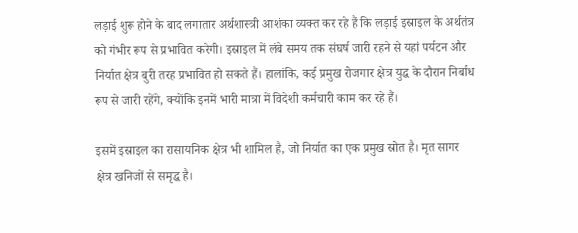लड़ाई शुरू होने के बाद लगातार अर्थशास्त्री आशंका व्यक्त कर रहे हैं कि लड़ाई इस्राइल के अर्थतंत्र को गंभीर रूप से प्रभावित करेगी। इस्राइल में लंबे समय तक संघर्ष जारी रहने से यहां पर्यटन और निर्यात क्षेत्र बुरी तरह प्रभावित हो सकते हैं। हालांकि, कई प्रमुख रोजगार क्षेत्र युद्ध के दौरान निर्बाध रूप से जारी रहेंगे, क्योंकि इनमें भारी मात्रा में विदेशी कर्मचारी काम कर रहे हैं।

इसमें इस्राइल का रासायनिक क्षेत्र भी शामिल है, जो निर्यात का एक प्रमुख स्रोत है। मृत सागर क्षेत्र खनिजों से समृद्ध है।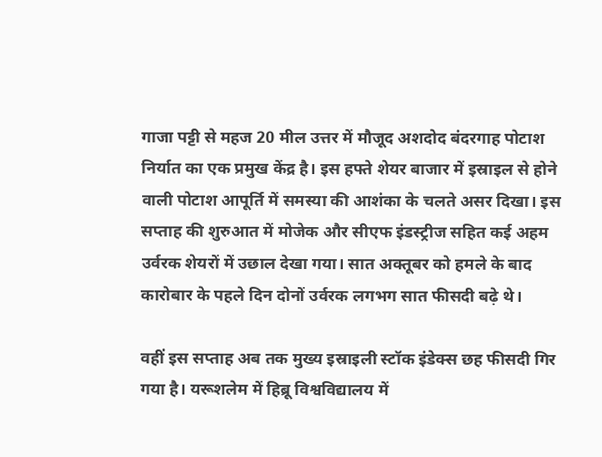गाजा पट्टी से महज 20 मील उत्तर में मौजूद अशदोद बंदरगाह पोटाश निर्यात का एक प्रमुख केंद्र है। इस हफ्ते शेयर बाजार में इस्राइल से होने वाली पोटाश आपूर्ति में समस्या की आशंका के चलते असर दिखा। इस सप्ताह की शुरुआत में मोजेक और सीएफ इंडस्ट्रीज सहित कई अहम उर्वरक शेयरों में उछाल देखा गया। सात अक्तूबर को हमले के बाद कारोबार के पहले दिन दोनों उर्वरक लगभग सात फीसदी बढ़े थे।

वहीं इस सप्ताह अब तक मुख्य इस्राइली स्टॉक इंडेक्स छह फीसदी गिर गया है। यरूशलेम में हिब्रू विश्वविद्यालय में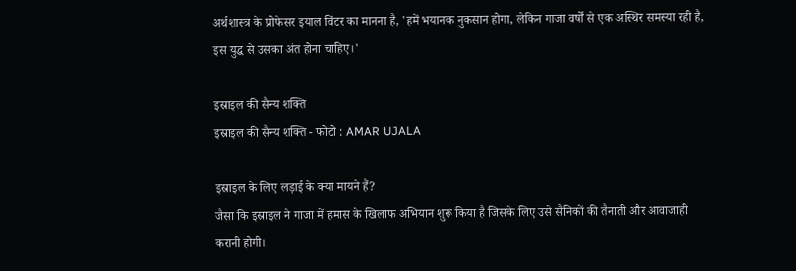अर्थशास्त्र के प्रोफेसर इयाल विंटर का मानना है, 'हमें भयानक नुकसान होगा, लेकिन गाजा वर्षों से एक अस्थिर समस्या रही है, इस युद्ध से उसका अंत होना चाहिए।'

इस्राइल की सैन्य शक्ति
इस्राइल की सैन्य शक्ति - फोटो : AMAR UJALA

इस्राइल के लिए लड़ाई के क्या मायने हैं?
जैसा कि इस्राइल ने गाजा में हमास के खिलाफ अभियान शुरू किया है जिसके लिए उसे सैनिकों की तैनाती और आवाजाही करानी होगी।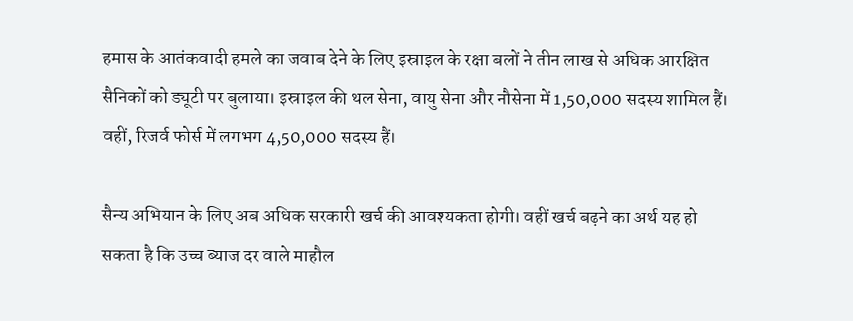हमास के आतंकवादी हमले का जवाब देने के लिए इस्राइल के रक्षा बलों ने तीन लाख से अधिक आरक्षित सैनिकों को ड्यूटी पर बुलाया। इस्राइल की थल सेना, वायु सेना और नौसेना में 1,50,000 सदस्य शामिल हैं। वहीं, रिजर्व फोर्स में लगभग 4,50,000 सदस्य हैं।

सैन्य अभियान के लिए अब अधिक सरकारी खर्च की आवश्यकता होगी। वहीं खर्च बढ़ने का अर्थ यह हो सकता है कि उच्च ब्याज दर वाले माहौल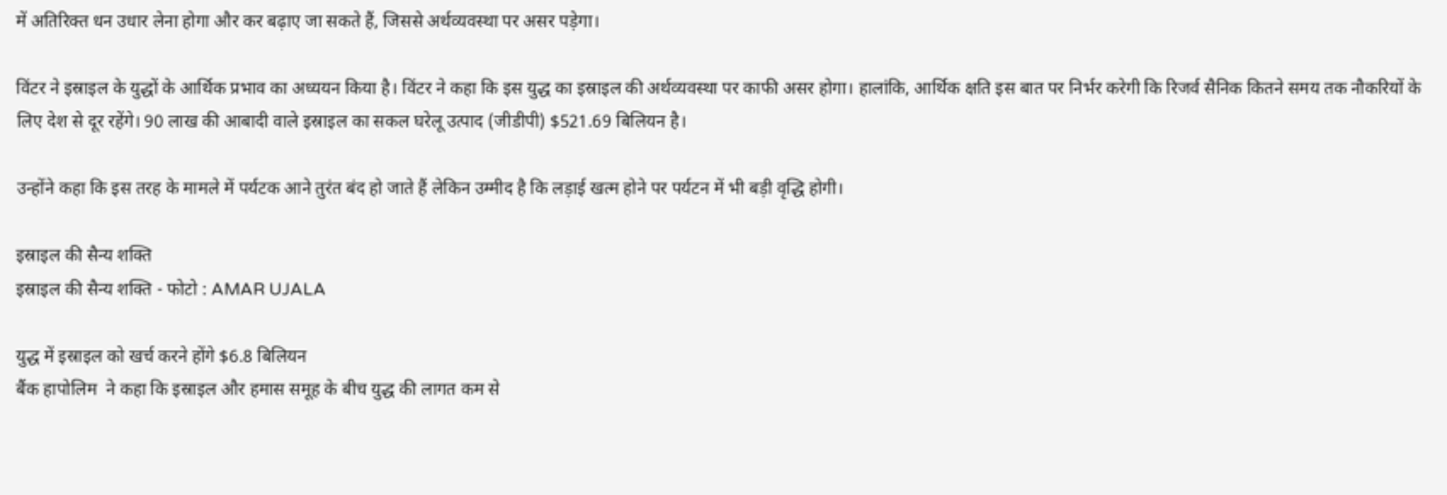में अतिरिक्त धन उधार लेना होगा और कर बढ़ाए जा सकते हैं, जिससे अर्थव्यवस्था पर असर पड़ेगा।

विंटर ने इस्राइल के युद्धों के आर्थिक प्रभाव का अध्ययन किया है। विंटर ने कहा कि इस युद्ध का इस्राइल की अर्थव्यवस्था पर काफी असर होगा। हालांकि, आर्थिक क्षति इस बात पर निर्भर करेगी कि रिजर्व सैनिक कितने समय तक नौकरियों के लिए देश से दूर रहेंगे। 90 लाख की आबादी वाले इस्राइल का सकल घरेलू उत्पाद (जीडीपी) $521.69 बिलियन है।

उन्होंने कहा कि इस तरह के मामले में पर्यटक आने तुरंत बंद हो जाते हैं लेकिन उम्मीद है कि लड़ाई खत्म होने पर पर्यटन में भी बड़ी वृद्धि होगी।

इस्राइल की सैन्य शक्ति
इस्राइल की सैन्य शक्ति - फोटो : AMAR UJALA

युद्ध में इस्राइल को खर्च करने होंगे $6.8 बिलियन
बैंक हापोलिम  ने कहा कि इस्राइल और हमास समूह के बीच युद्ध की लागत कम से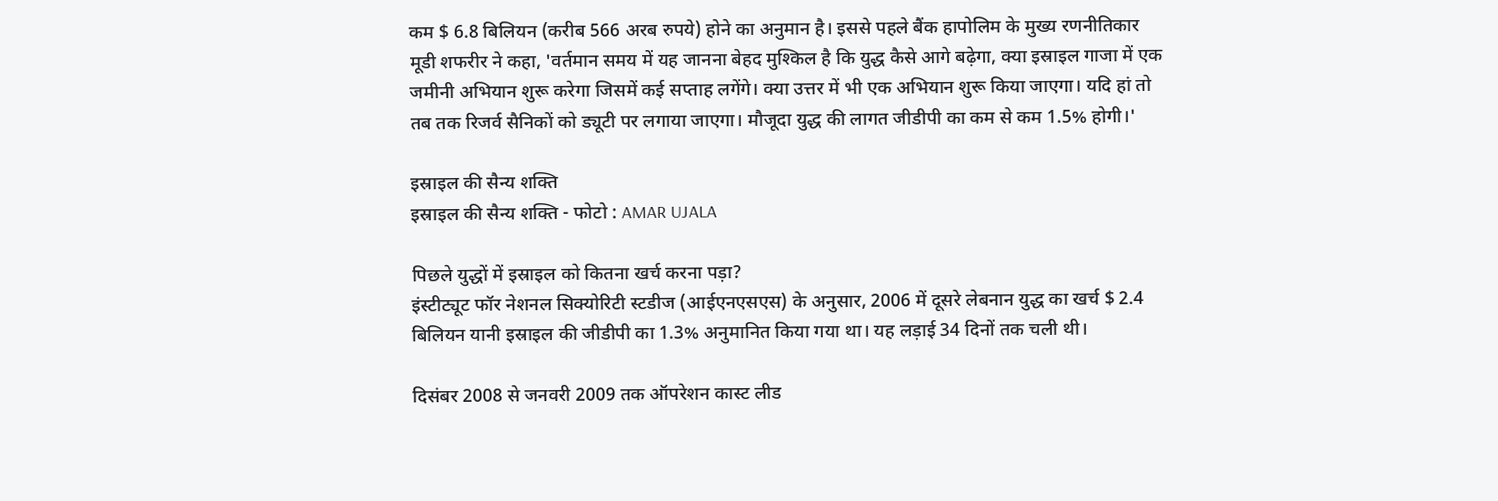कम $ 6.8 बिलियन (करीब 566 अरब रुपये) होने का अनुमान है। इससे पहले बैंक हापोलिम के मुख्य रणनीतिकार मूडी शफरीर ने कहा, 'वर्तमान समय में यह जानना बेहद मुश्किल है कि युद्ध कैसे आगे बढ़ेगा, क्या इस्राइल गाजा में एक जमीनी अभियान शुरू करेगा जिसमें कई सप्ताह लगेंगे। क्या उत्तर में भी एक अभियान शुरू किया जाएगा। यदि हां तो तब तक रिजर्व सैनिकों को ड्यूटी पर लगाया जाएगा। मौजूदा युद्ध की लागत जीडीपी का कम से कम 1.5% होगी।'

इस्राइल की सैन्य शक्ति
इस्राइल की सैन्य शक्ति - फोटो : AMAR UJALA

पिछले युद्धों में इस्राइल को कितना खर्च करना पड़ा?
इंस्टीट्यूट फॉर नेशनल सिक्योरिटी स्टडीज (आईएनएसएस) के अनुसार, 2006 में दूसरे लेबनान युद्ध का खर्च $ 2.4 बिलियन यानी इस्राइल की जीडीपी का 1.3% अनुमानित किया गया था। यह लड़ाई 34 दिनों तक चली थी।

दिसंबर 2008 से जनवरी 2009 तक ऑपरेशन कास्ट लीड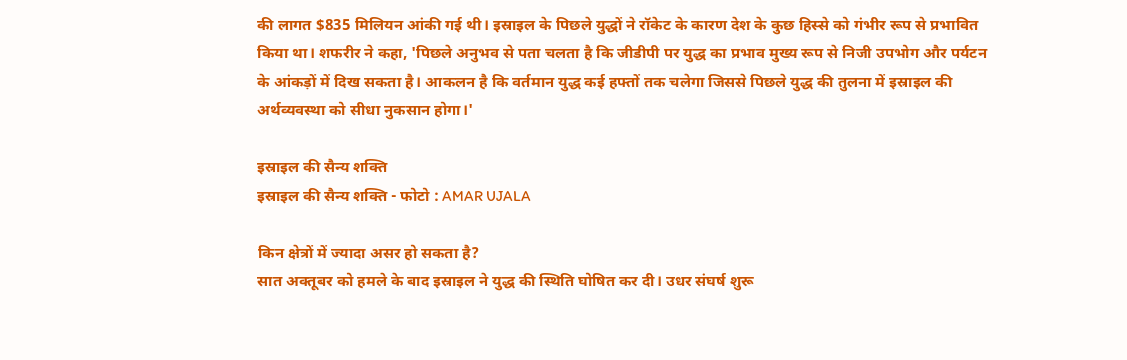की लागत $835 मिलियन आंकी गई थी। इस्राइल के पिछले युद्धों ने रॉकेट के कारण देश के कुछ हिस्से को गंभीर रूप से प्रभावित किया था। शफरीर ने कहा, 'पिछले अनुभव से पता चलता है कि जीडीपी पर युद्ध का प्रभाव मुख्य रूप से निजी उपभोग और पर्यटन के आंकड़ों में दिख सकता है। आकलन है कि वर्तमान युद्ध कई हफ्तों तक चलेगा जिससे पिछले युद्ध की तुलना में इस्राइल की अर्थव्यवस्था को सीधा नुकसान होगा।'

इस्राइल की सैन्य शक्ति
इस्राइल की सैन्य शक्ति - फोटो : AMAR UJALA

किन क्षेत्रों में ज्यादा असर हो सकता है?
सात अक्तूबर को हमले के बाद इस्राइल ने युद्ध की स्थिति घोषित कर दी। उधर संघर्ष शुरू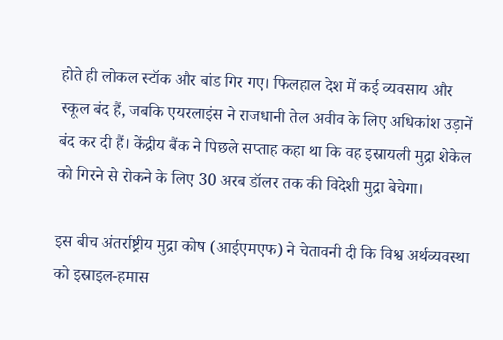होते ही लोकल स्टॉक और बांड गिर गए। फिलहाल देश में कई व्यवसाय और स्कूल बंद हैं, जबकि एयरलाइंस ने राजधानी तेल अवीव के लिए अधिकांश उड़ानें बंद कर दी हैं। केंद्रीय बैंक ने पिछले सप्ताह कहा था कि वह इस्रायली मुद्रा शेकेल को गिरने से रोकने के लिए 30 अरब डॉलर तक की विदेशी मुद्रा बेचेगा।

इस बीच अंतर्राष्ट्रीय मुद्रा कोष (आईएमएफ) ने चेतावनी दी कि विश्व अर्थव्यवस्था को इस्राइल-हमास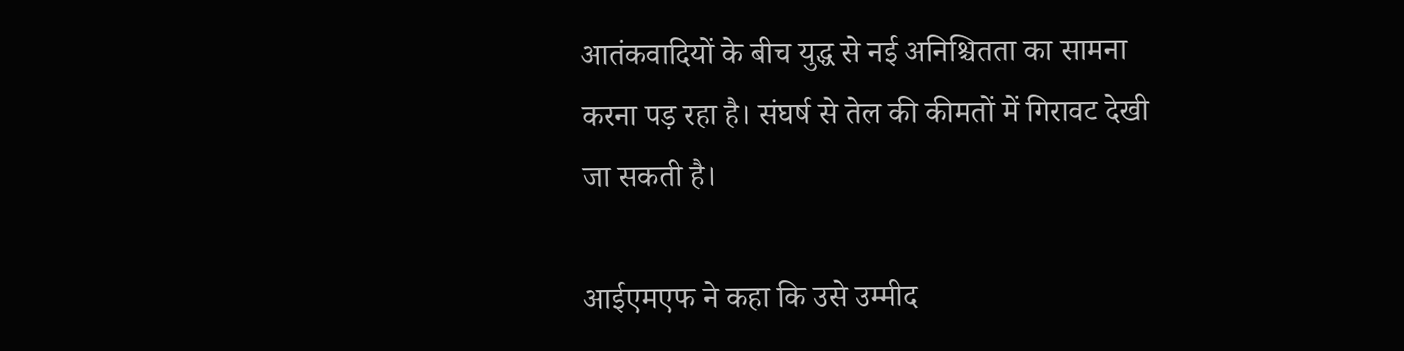आतंकवादियों के बीच युद्ध से नई अनिश्चितता का सामना करना पड़ रहा है। संघर्ष से तेल की कीमतों में गिरावट देखी जा सकती है।

आईएमएफ ने कहा कि उसे उम्मीद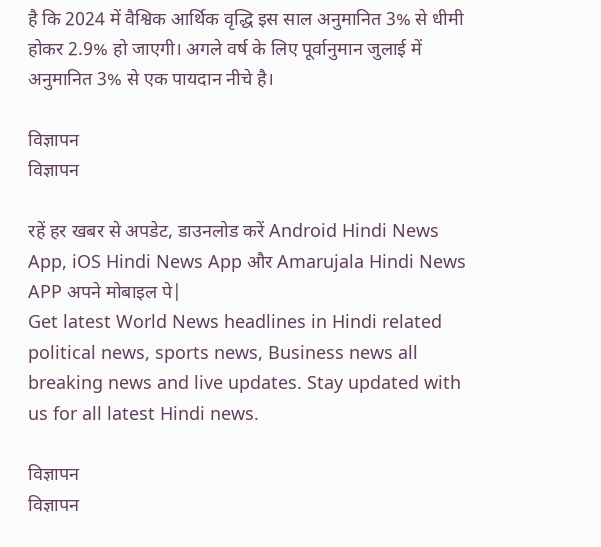है कि 2024 में वैश्विक आर्थिक वृद्धि इस साल अनुमानित 3% से धीमी होकर 2.9% हो जाएगी। अगले वर्ष के लिए पूर्वानुमान जुलाई में अनुमानित 3% से एक पायदान नीचे है।

विज्ञापन
विज्ञापन

रहें हर खबर से अपडेट, डाउनलोड करें Android Hindi News App, iOS Hindi News App और Amarujala Hindi News APP अपने मोबाइल पे|
Get latest World News headlines in Hindi related political news, sports news, Business news all breaking news and live updates. Stay updated with us for all latest Hindi news.

विज्ञापन
विज्ञापन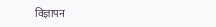विज्ञापन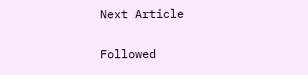Next Article

Followed